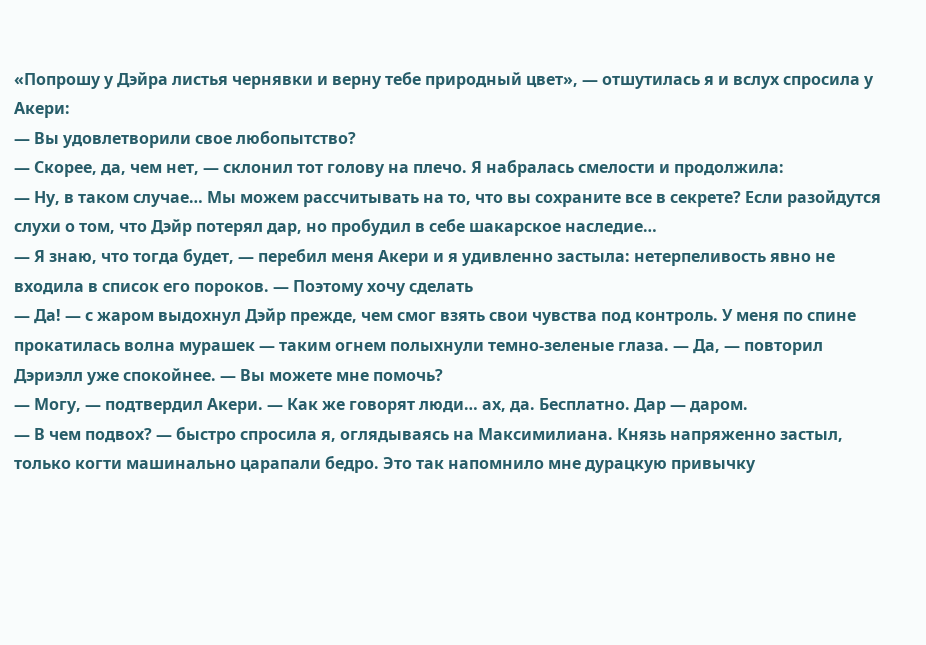«Попрошу у Дэйра листья чернявки и верну тебе природный цвет», — отшутилась я и вслух спросила у Акери:
— Вы удовлетворили свое любопытство?
— Скорее, да, чем нет, — склонил тот голову на плечо. Я набралась смелости и продолжила:
— Ну, в таком случае… Мы можем рассчитывать на то, что вы сохраните все в секрете? Если разойдутся слухи о том, что Дэйр потерял дар, но пробудил в себе шакарское наследие…
— Я знаю, что тогда будет, — перебил меня Акери и я удивленно застыла: нетерпеливость явно не входила в список его пороков. — Поэтому хочу сделать
— Да! — с жаром выдохнул Дэйр прежде, чем смог взять свои чувства под контроль. У меня по спине прокатилась волна мурашек — таким огнем полыхнули темно-зеленые глаза. — Да, — повторил Дэриэлл уже спокойнее. — Вы можете мне помочь?
— Могу, — подтвердил Акери. — Как же говорят люди… ах, да. Бесплатно. Дар — даром.
— В чем подвох? — быстро спросила я, оглядываясь на Максимилиана. Князь напряженно застыл, только когти машинально царапали бедро. Это так напомнило мне дурацкую привычку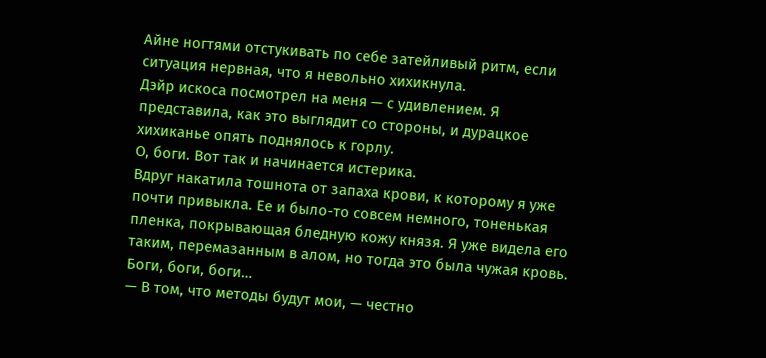Айне ногтями отстукивать по себе затейливый ритм, если ситуация нервная, что я невольно хихикнула.
Дэйр искоса посмотрел на меня — с удивлением. Я представила, как это выглядит со стороны, и дурацкое хихиканье опять поднялось к горлу.
О, боги. Вот так и начинается истерика.
Вдруг накатила тошнота от запаха крови, к которому я уже почти привыкла. Ее и было-то совсем немного, тоненькая пленка, покрывающая бледную кожу князя. Я уже видела его таким, перемазанным в алом, но тогда это была чужая кровь.
Боги, боги, боги…
— В том, что методы будут мои, — честно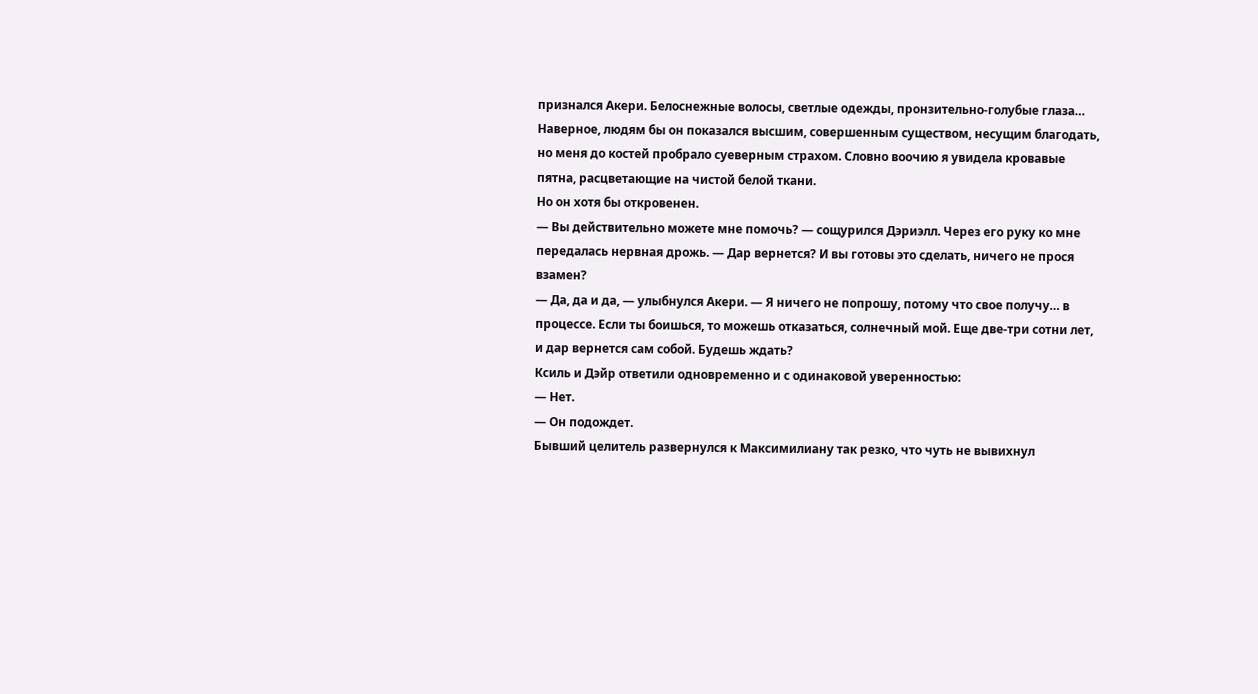признался Акери. Белоснежные волосы, светлые одежды, пронзительно-голубые глаза… Наверное, людям бы он показался высшим, совершенным существом, несущим благодать, но меня до костей пробрало суеверным страхом. Словно воочию я увидела кровавые пятна, расцветающие на чистой белой ткани.
Но он хотя бы откровенен.
— Вы действительно можете мне помочь? — сощурился Дэриэлл. Через его руку ко мне передалась нервная дрожь. — Дар вернется? И вы готовы это сделать, ничего не прося взамен?
— Да, да и да, — улыбнулся Акери. — Я ничего не попрошу, потому что свое получу… в процессе. Если ты боишься, то можешь отказаться, солнечный мой. Еще две-три сотни лет, и дар вернется сам собой. Будешь ждать?
Ксиль и Дэйр ответили одновременно и с одинаковой уверенностью:
— Нет.
— Он подождет.
Бывший целитель развернулся к Максимилиану так резко, что чуть не вывихнул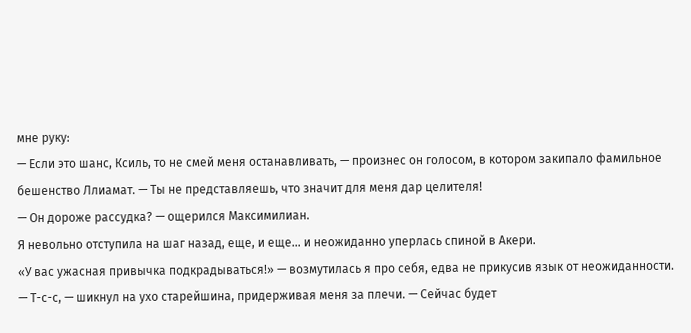мне руку:
— Если это шанс, Ксиль, то не смей меня останавливать, — произнес он голосом, в котором закипало фамильное бешенство Ллиамат. — Ты не представляешь, что значит для меня дар целителя!
— Он дороже рассудка? — ощерился Максимилиан.
Я невольно отступила на шаг назад, еще, и еще… и неожиданно уперлась спиной в Акери.
«У вас ужасная привычка подкрадываться!» — возмутилась я про себя, едва не прикусив язык от неожиданности.
— Т-с-с, — шикнул на ухо старейшина, придерживая меня за плечи. — Сейчас будет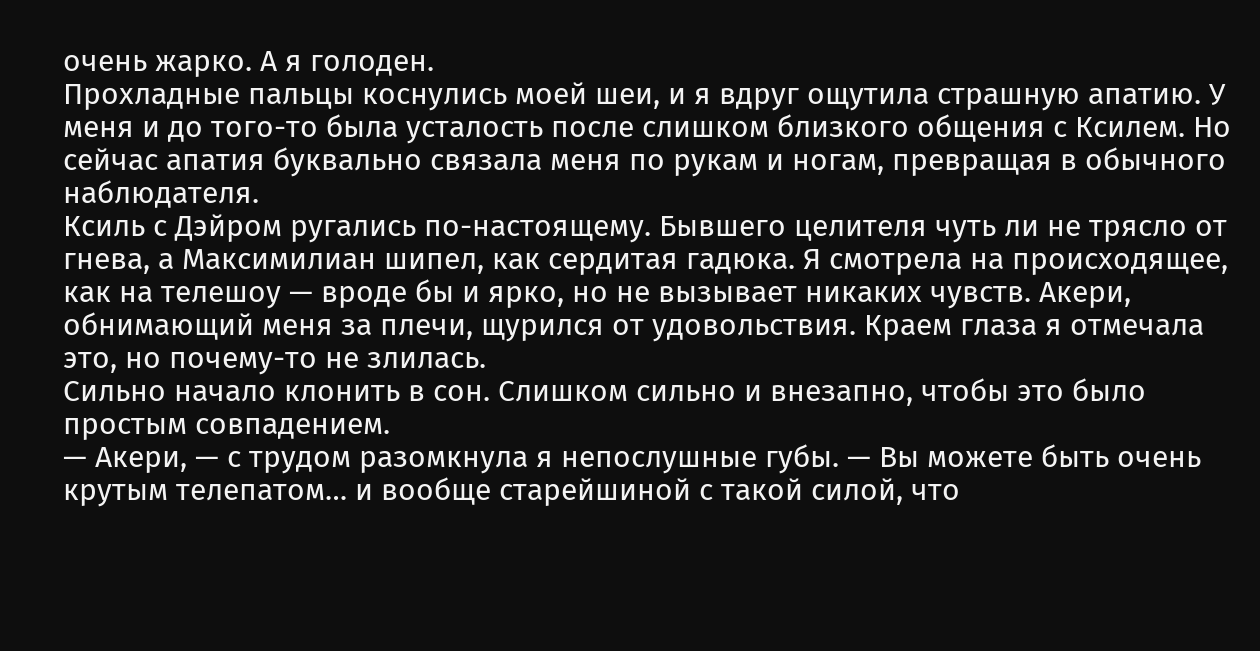очень жарко. А я голоден.
Прохладные пальцы коснулись моей шеи, и я вдруг ощутила страшную апатию. У меня и до того-то была усталость после слишком близкого общения с Ксилем. Но сейчас апатия буквально связала меня по рукам и ногам, превращая в обычного наблюдателя.
Ксиль с Дэйром ругались по-настоящему. Бывшего целителя чуть ли не трясло от гнева, а Максимилиан шипел, как сердитая гадюка. Я смотрела на происходящее, как на телешоу — вроде бы и ярко, но не вызывает никаких чувств. Акери, обнимающий меня за плечи, щурился от удовольствия. Краем глаза я отмечала это, но почему-то не злилась.
Сильно начало клонить в сон. Слишком сильно и внезапно, чтобы это было простым совпадением.
— Акери, — с трудом разомкнула я непослушные губы. — Вы можете быть очень крутым телепатом… и вообще старейшиной с такой силой, что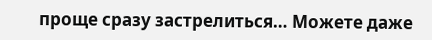проще сразу застрелиться… Можете даже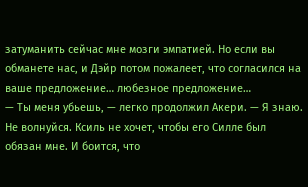затуманить сейчас мне мозги эмпатией. Но если вы обманете нас, и Дэйр потом пожалеет, что согласился на ваше предложение… любезное предложение…
— Ты меня убьешь, — легко продолжил Акери. — Я знаю. Не волнуйся. Ксиль не хочет, чтобы его Силле был обязан мне. И боится, что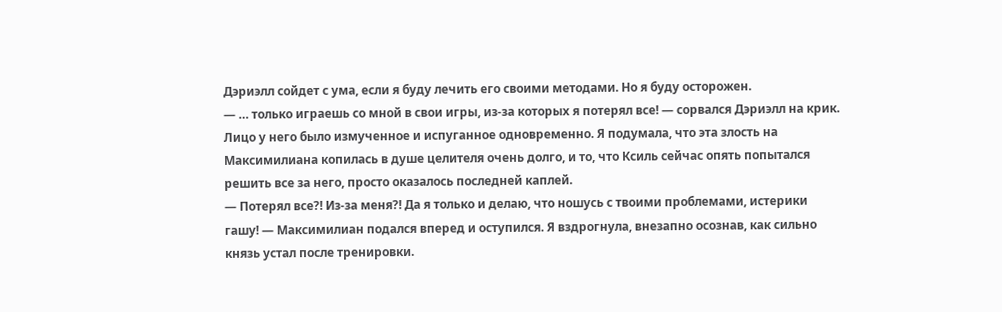Дэриэлл сойдет с ума, если я буду лечить его своими методами. Но я буду осторожен.
— … только играешь со мной в свои игры, из-за которых я потерял все! — сорвался Дэриэлл на крик.
Лицо у него было измученное и испуганное одновременно. Я подумала, что эта злость на Максимилиана копилась в душе целителя очень долго, и то, что Ксиль сейчас опять попытался решить все за него, просто оказалось последней каплей.
— Потерял все?! Из-за меня?! Да я только и делаю, что ношусь с твоими проблемами, истерики гашу! — Максимилиан подался вперед и оступился. Я вздрогнула, внезапно осознав, как сильно князь устал после тренировки.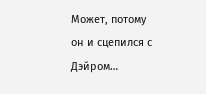Может, потому он и сцепился с Дэйром…